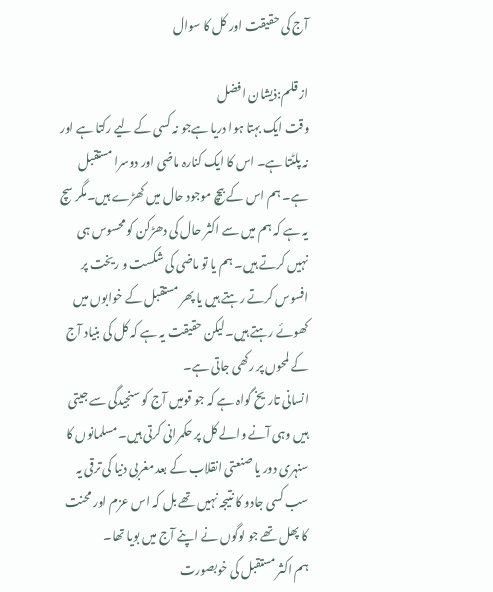آج کی حقیقت اور کل کا سوال

از قلم:ذیشان افضل
وقت ایک بہتا ہوا دریا ہےجو نہ کسی کے لیے رکتا ہے اور نہ پلٹتا ہے۔ اس کا ایک کنارہ ماضی اور دوسرا مستقبل ہے۔ ہم اس کے بیچ موجود حال میں کھڑے ہیں۔مگر سچ یہ ہے کہ ہم میں سے اکثر حال کی دھڑکن کو محسوس ہی نہیں کرتے ہیں۔ ہم یا تو ماضی کی شکست و ریخت پر افسوس کرتے رہتے ہیں یا پھر مستقبل کے خوابوں میں کھوئے رہتے ہیں۔لیکن حقیقت یہ ہے کہ کل کی بنیاد آج کے لمحوں پر رکھی جاتی ہے۔
انسانی تاریخ گواہ ہے کہ جو قومیں آج کو سنجیدگی سے جیتی ہیں وہی آنے والے کل پر حکمرانی کرتی ہیں۔ مسلمانوں کا سنہری دور یا صنعتی انقلاب کے بعد مغربی دنیا کی ترقی یہ سب کسی جادو کا نتیجہ نہیں تھے بل کہ اس عزم اور محنت کا پھل تھے جو لوگوں نے اپنے آج میں بویا تھا۔
ہم اکثر مستقبل کی خوبصورت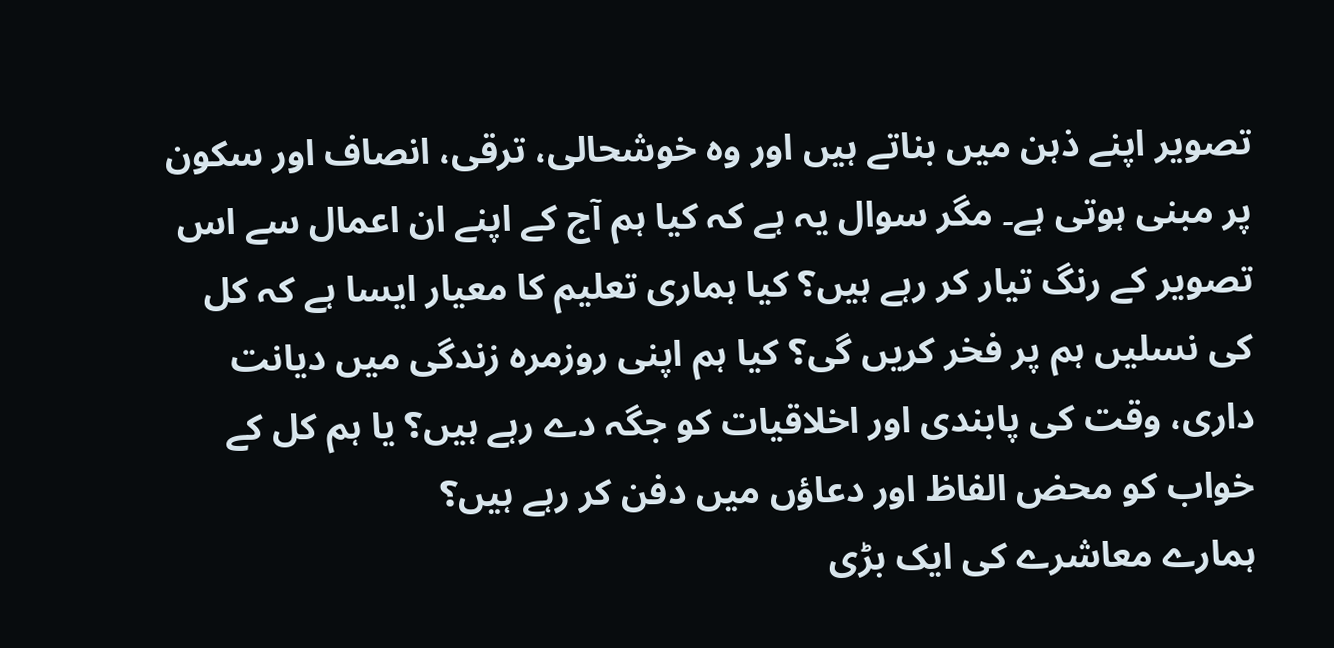تصویر اپنے ذہن میں بناتے ہیں اور وہ خوشحالی، ترقی، انصاف اور سکون پر مبنی ہوتی ہے۔ مگر سوال یہ ہے کہ کیا ہم آج کے اپنے ان اعمال سے اس تصویر کے رنگ تیار کر رہے ہیں؟ کیا ہماری تعلیم کا معیار ایسا ہے کہ کل کی نسلیں ہم پر فخر کریں گی؟ کیا ہم اپنی روزمرہ زندگی میں دیانت داری، وقت کی پابندی اور اخلاقیات کو جگہ دے رہے ہیں؟ یا ہم کل کے خواب کو محض الفاظ اور دعاؤں میں دفن کر رہے ہیں؟
ہمارے معاشرے کی ایک بڑی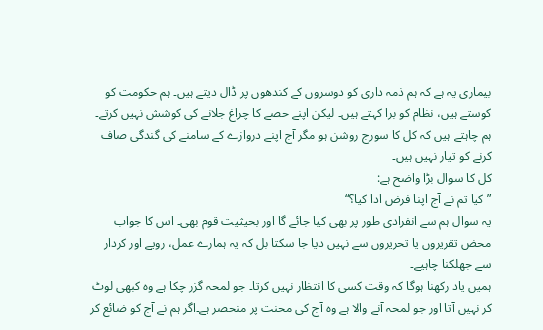بیماری یہ ہے کہ ہم ذمہ داری کو دوسروں کے کندھوں پر ڈال دیتے ہیں۔ ہم حکومت کو کوستے ہیں، نظام کو برا کہتے ہیں۔ لیکن اپنے حصے کا چراغ جلانے کی کوشش نہیں کرتے۔ ہم چاہتے ہیں کہ کل کا سورج روشن ہو مگر آج اپنے دروازے کے سامنے کی گندگی صاف کرنے کو تیار نہیں ہیں۔
کل کا سوال بڑا واضح ہے:
”کیا تم نے آج اپنا فرض ادا کیا؟“
یہ سوال ہم سے انفرادی طور پر بھی کیا جائے گا اور بحیثیت قوم بھی۔ اس کا جواب محض تقریروں یا تحریروں سے نہیں دیا جا سکتا بل کہ یہ ہمارے عمل، رویے اور کردار سے جھلکنا چاہیے۔
ہمیں یاد رکھنا ہوگا کہ وقت کسی کا انتظار نہیں کرتا۔ جو لمحہ گزر چکا ہے وہ کبھی لوٹ کر نہیں آتا اور جو لمحہ آنے والا ہے وہ آج کی محنت پر منحصر ہے۔اگر ہم نے آج کو ضائع کر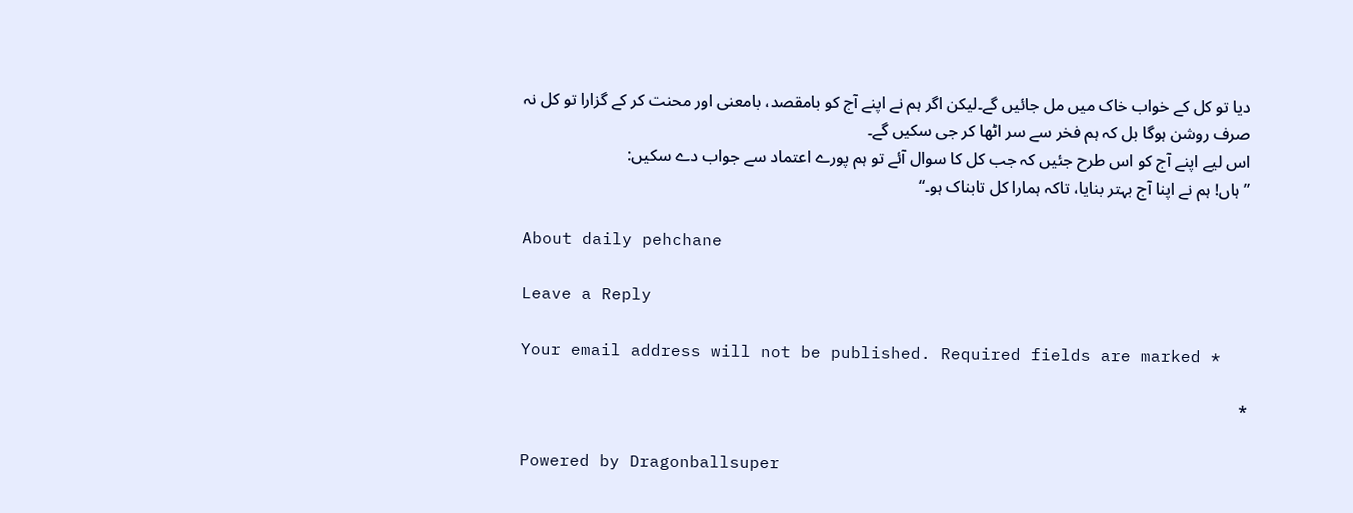دیا تو کل کے خواب خاک میں مل جائیں گے۔لیکن اگر ہم نے اپنے آج کو بامقصد، بامعنی اور محنت کر کے گزارا تو کل نہ صرف روشن ہوگا بل کہ ہم فخر سے سر اٹھا کر جی سکیں گے۔
اس لیے اپنے آج کو اس طرح جئیں کہ جب کل کا سوال آئے تو ہم پورے اعتماد سے جواب دے سکیں:
”ہاں! ہم نے اپنا آج بہتر بنایا، تاکہ ہمارا کل تابناک ہو۔“

About daily pehchane

Leave a Reply

Your email address will not be published. Required fields are marked *

*

Powered by Dragonballsuper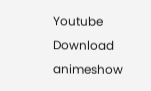Youtube Download animeshow